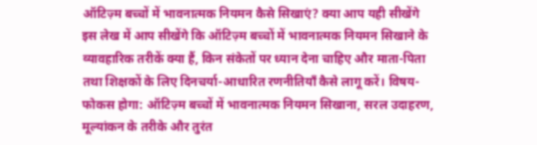ऑटिज़्म बच्चों में भावनात्मक नियमन कैसे सिखाएं? क्या आप यही सीखेंगे
इस लेख में आप सीखेंगे कि ऑटिज़्म बच्चों में भावनात्मक नियमन सिखाने के व्यावहारिक तरीकें क्या हैं, किन संकेतों पर ध्यान देना चाहिए और माता-पिता तथा शिक्षकों के लिए दिनचर्या-आधारित रणनीतियाँ कैसे लागू करें। विषय-फोकस होगा: ऑटिज़्म बच्चों में भावनात्मक नियमन सिखाना, सरल उदाहरण, मूल्यांकन के तरीके और तुरंत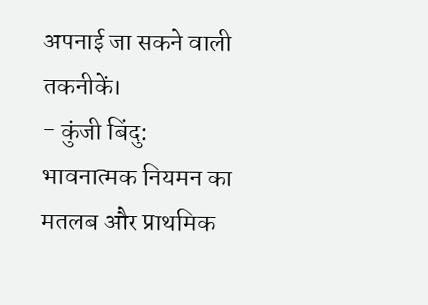अपनाई जा सकने वाली तकनीकें।
- कुंजी बिंदु: भावनात्मक नियमन का मतलब और प्राथमिक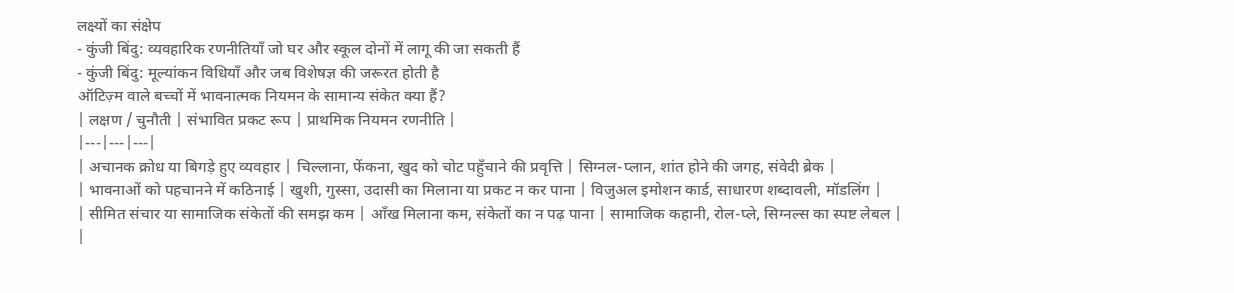लक्ष्यों का संक्षेप
- कुंजी बिंदु: व्यवहारिक रणनीतियाँ जो घर और स्कूल दोनों में लागू की जा सकती हैं
- कुंजी बिंदु: मूल्यांकन विधियाँ और जब विशेषज्ञ की जरूरत होती है
ऑटिज़्म वाले बच्चों में भावनात्मक नियमन के सामान्य संकेत क्या हैं?
| लक्षण / चुनौती | संभावित प्रकट रूप | प्राथमिक नियमन रणनीति |
|---|---|---|
| अचानक क्रोध या बिगड़े हुए व्यवहार | चिल्लाना, फेंकना, खुद को चोट पहुँचाने की प्रवृत्ति | सिग्नल-प्लान, शांत होने की जगह, संवेदी ब्रेक |
| भावनाओं को पहचानने में कठिनाई | खुशी, गुस्सा, उदासी का मिलाना या प्रकट न कर पाना | विजुअल इमोशन कार्ड, साधारण शब्दावली, मॉडलिंग |
| सीमित संचार या सामाजिक संकेतों की समझ कम | आँख मिलाना कम, संकेतों का न पढ़ पाना | सामाजिक कहानी, रोल-प्ले, सिग्नल्स का स्पष्ट लेबल |
|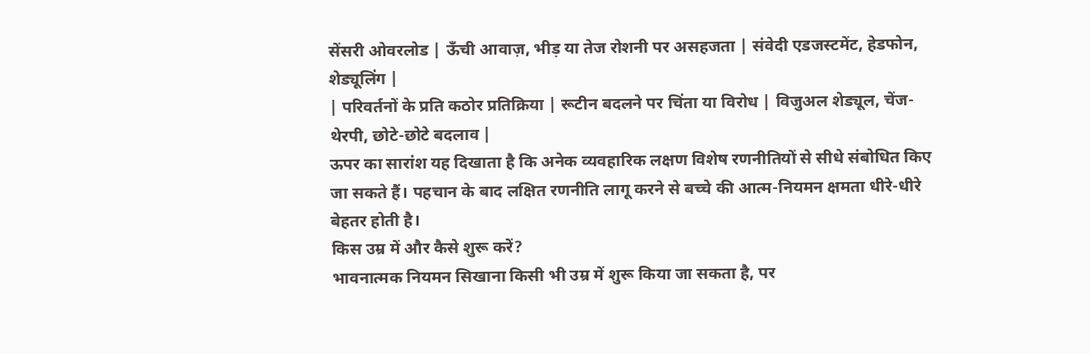सेंसरी ओवरलोड | ऊँची आवाज़, भीड़ या तेज रोशनी पर असहजता | संवेदी एडजस्टमेंट, हेडफोन, शेड्यूलिंग |
| परिवर्तनों के प्रति कठोर प्रतिक्रिया | रूटीन बदलने पर चिंता या विरोध | विजुअल शेड्यूल, चेंज-थेरपी, छोटे-छोटे बदलाव |
ऊपर का सारांश यह दिखाता है कि अनेक व्यवहारिक लक्षण विशेष रणनीतियों से सीधे संबोधित किए जा सकते हैं। पहचान के बाद लक्षित रणनीति लागू करने से बच्चे की आत्म-नियमन क्षमता धीरे-धीरे बेहतर होती है।
किस उम्र में और कैसे शुरू करें?
भावनात्मक नियमन सिखाना किसी भी उम्र में शुरू किया जा सकता है, पर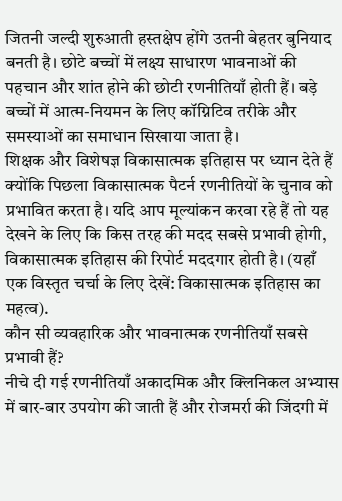जितनी जल्दी शुरुआती हस्तक्षेप होंगे उतनी बेहतर बुनियाद बनती है। छोटे बच्चों में लक्ष्य साधारण भावनाओं की पहचान और शांत होने की छोटी रणनीतियाँ होती हैं। बड़े बच्चों में आत्म-नियमन के लिए कॉग्निटिव तरीके और समस्याओं का समाधान सिखाया जाता है।
शिक्षक और विशेषज्ञ विकासात्मक इतिहास पर ध्यान देते हैं क्योंकि पिछला विकासात्मक पैटर्न रणनीतियों के चुनाव को प्रभावित करता है। यदि आप मूल्यांकन करवा रहे हैं तो यह देखने के लिए कि किस तरह की मदद सबसे प्रभावी होगी, विकासात्मक इतिहास की रिपोर्ट मददगार होती है। (यहाँ एक विस्तृत चर्चा के लिए देखें: विकासात्मक इतिहास का महत्व).
कौन सी व्यवहारिक और भावनात्मक रणनीतियाँ सबसे प्रभावी हैं?
नीचे दी गई रणनीतियाँ अकादमिक और क्लिनिकल अभ्यास में बार-बार उपयोग की जाती हैं और रोजमर्रा की जिंदगी में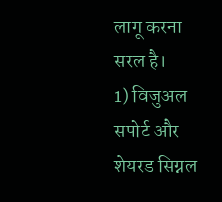लागू करना सरल है।
1) विजुअल सपोर्ट और शेयरड सिग्नल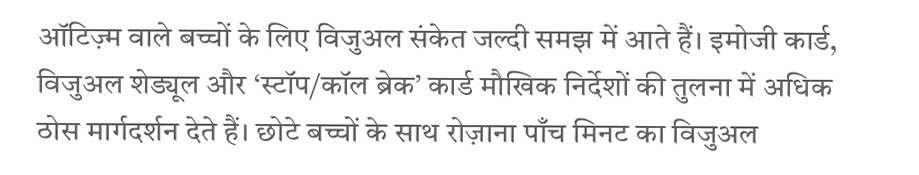ऑटिज़्म वाले बच्चों के लिए विजुअल संकेत जल्दी समझ में आते हैं। इमोजी कार्ड, विजुअल शेड्यूल और ‘स्टॉप/कॉल ब्रेक’ कार्ड मौखिक निर्देशों की तुलना में अधिक ठोस मार्गदर्शन देते हैं। छोटे बच्चों के साथ रोज़ाना पाँच मिनट का विजुअल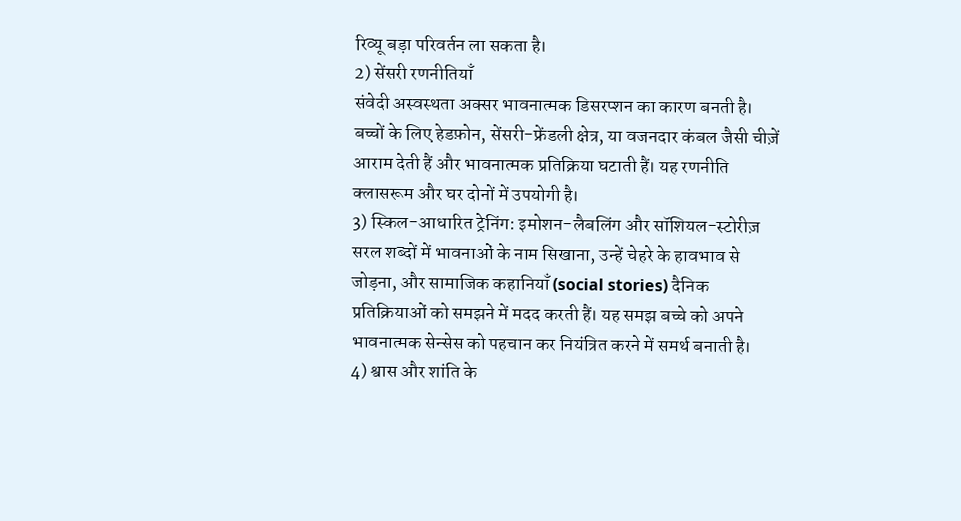रिव्यू बड़ा परिवर्तन ला सकता है।
2) सेंसरी रणनीतियाँ
संवेदी अस्वस्थता अक्सर भावनात्मक डिसरप्शन का कारण बनती है। बच्चों के लिए हेडफ़ोन, सेंसरी-फ्रेंडली क्षेत्र, या वजनदार कंबल जैसी चीज़ें आराम देती हैं और भावनात्मक प्रतिक्रिया घटाती हैं। यह रणनीति क्लासरूम और घर दोनों में उपयोगी है।
3) स्किल-आधारित ट्रेनिंग: इमोशन-लैबलिंग और सॉशियल-स्टोरीज़
सरल शब्दों में भावनाओं के नाम सिखाना, उन्हें चेहरे के हावभाव से जोड़ना, और सामाजिक कहानियाँ (social stories) दैनिक प्रतिक्रियाओं को समझने में मदद करती हैं। यह समझ बच्चे को अपने भावनात्मक सेन्सेस को पहचान कर नियंत्रित करने में समर्थ बनाती है।
4) श्वास और शांति के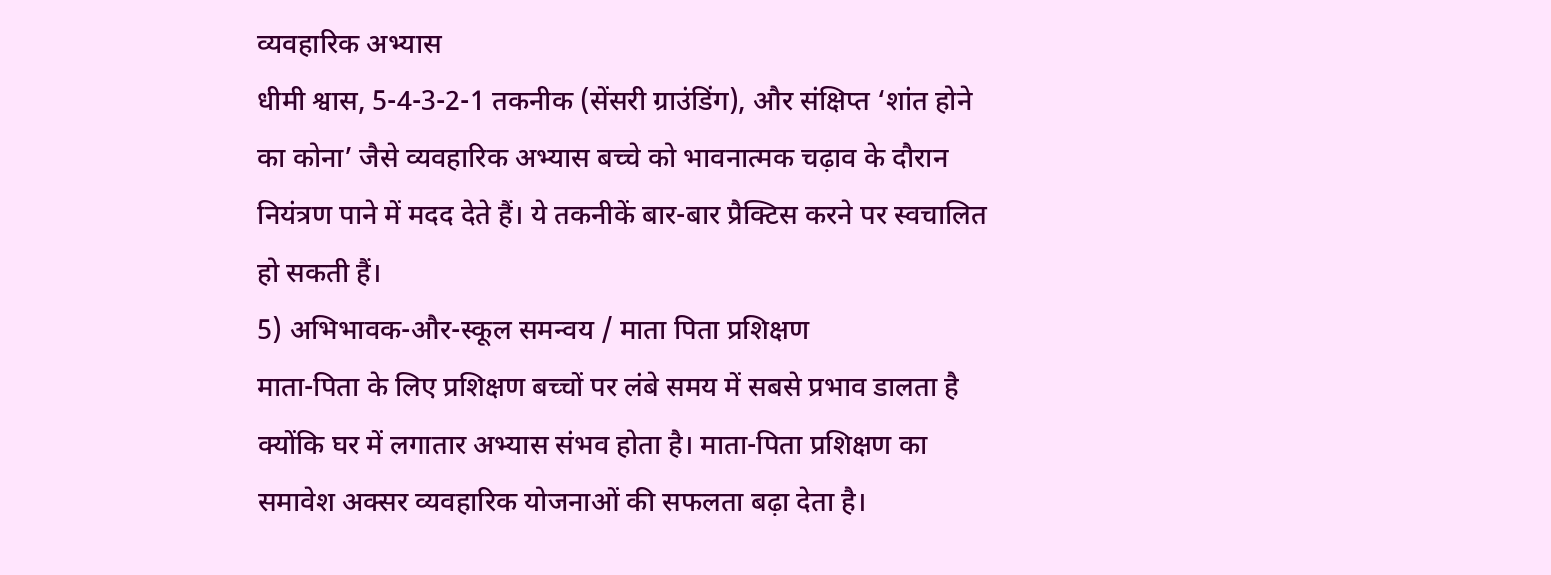व्यवहारिक अभ्यास
धीमी श्वास, 5-4-3-2-1 तकनीक (सेंसरी ग्राउंडिंग), और संक्षिप्त ‘शांत होने का कोना’ जैसे व्यवहारिक अभ्यास बच्चे को भावनात्मक चढ़ाव के दौरान नियंत्रण पाने में मदद देते हैं। ये तकनीकें बार-बार प्रैक्टिस करने पर स्वचालित हो सकती हैं।
5) अभिभावक-और-स्कूल समन्वय / माता पिता प्रशिक्षण
माता-पिता के लिए प्रशिक्षण बच्चों पर लंबे समय में सबसे प्रभाव डालता है क्योंकि घर में लगातार अभ्यास संभव होता है। माता-पिता प्रशिक्षण का समावेश अक्सर व्यवहारिक योजनाओं की सफलता बढ़ा देता है।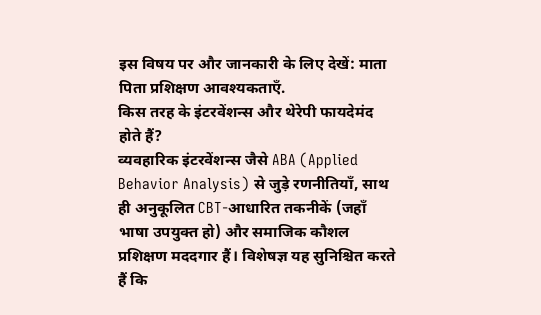इस विषय पर और जानकारी के लिए देखें: माता पिता प्रशिक्षण आवश्यकताएँ.
किस तरह के इंटरवेंशन्स और थेरेपी फायदेमंद होते हैं?
व्यवहारिक इंटरवेंशन्स जैसे ABA (Applied Behavior Analysis) से जुड़े रणनीतियाँ, साथ ही अनुकूलित CBT-आधारित तकनीकें (जहाँ भाषा उपयुक्त हो) और समाजिक कौशल प्रशिक्षण मददगार हैं। विशेषज्ञ यह सुनिश्चित करते हैं कि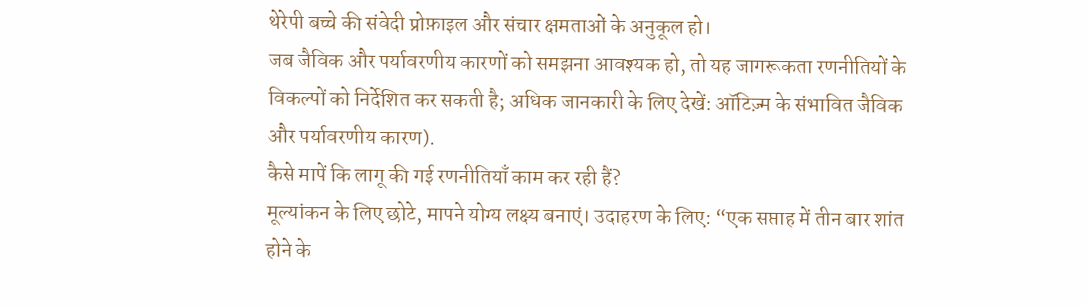थेरेपी बच्चे की संवेदी प्रोफ़ाइल और संचार क्षमताओं के अनुकूल हो।
जब जैविक और पर्यावरणीय कारणों को समझना आवश्यक हो, तो यह जागरूकता रणनीतियों के विकल्पों को निर्देशित कर सकती है; अधिक जानकारी के लिए देखें: ऑटिज़्म के संभावित जैविक और पर्यावरणीय कारण).
कैसे मापें कि लागू की गई रणनीतियाँ काम कर रही हैं?
मूल्यांकन के लिए छोटे, मापने योग्य लक्ष्य बनाएं। उदाहरण के लिए: “एक सप्ताह में तीन बार शांत होने के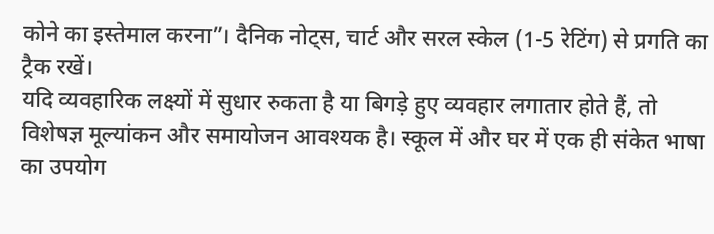कोने का इस्तेमाल करना”। दैनिक नोट्स, चार्ट और सरल स्केल (1-5 रेटिंग) से प्रगति का ट्रैक रखें।
यदि व्यवहारिक लक्ष्यों में सुधार रुकता है या बिगड़े हुए व्यवहार लगातार होते हैं, तो विशेषज्ञ मूल्यांकन और समायोजन आवश्यक है। स्कूल में और घर में एक ही संकेत भाषा का उपयोग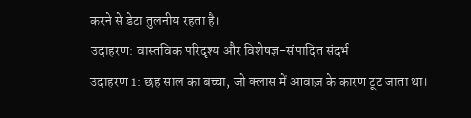करने से डेटा तुलनीय रहता है।
उदाहरण: वास्तविक परिदृश्य और विशेषज्ञ-संपादित संदर्भ
उदाहरण 1: छह साल का बच्चा, जो क्लास में आवाज़ के कारण टूट जाता था।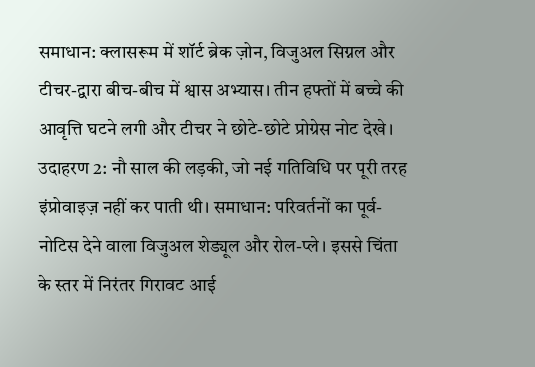समाधान: क्लासरूम में शॉर्ट ब्रेक ज़ोन, विजुअल सिग्नल और टीचर-द्वारा बीच-बीच में श्वास अभ्यास। तीन हफ्तों में बच्चे की आवृत्ति घटने लगी और टीचर ने छोटे-छोटे प्रोग्रेस नोट देखे।
उदाहरण 2: नौ साल की लड़की, जो नई गतिविधि पर पूरी तरह इंप्रोवाइज़ नहीं कर पाती थी। समाधान: परिवर्तनों का पूर्व-नोटिस देने वाला विजुअल शेड्यूल और रोल-प्ले। इससे चिंता के स्तर में निरंतर गिरावट आई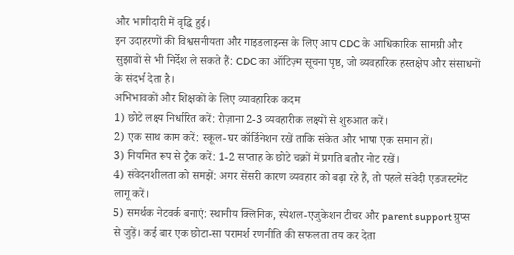और भागीदारी में वृद्धि हुई।
इन उदाहरणों की विश्वसनीयता और गाइडलाइन्स के लिए आप CDC के आधिकारिक सामग्री और सुझावों से भी निर्देश ले सकते हैं: CDC का ऑटिज़्म सूचना पृष्ठ, जो व्यवहारिक हस्तक्षेप और संसाधनों के संदर्भ देता है।
अभिभावकों और शिक्षकों के लिए व्यावहारिक कदम
1) छोटे लक्ष्य निर्धारित करें: रोज़ाना 2-3 व्यवहारीक लक्ष्यों से शुरुआत करें।
2) एक साथ काम करें: स्कूल-घर कॉर्डिनेशन रखें ताकि संकेत और भाषा एक समान हों।
3) नियमित रूप से ट्रैक करें: 1-2 सप्ताह के छोटे चक्रों में प्रगति बतौर नोट रखें।
4) संवेदनशीलता को समझें: अगर सेंसरी कारण व्यवहार को बढ़ा रहे हैं, तो पहले संवेदी एडजस्टमेंट लागू करें।
5) समर्थक नेटवर्क बनाएं: स्थानीय क्लिनिक, स्पेशल-एजुकेशन टीचर और parent support ग्रुप्स से जुड़ें। कई बार एक छोटा-सा परामर्श रणनीति की सफलता तय कर देता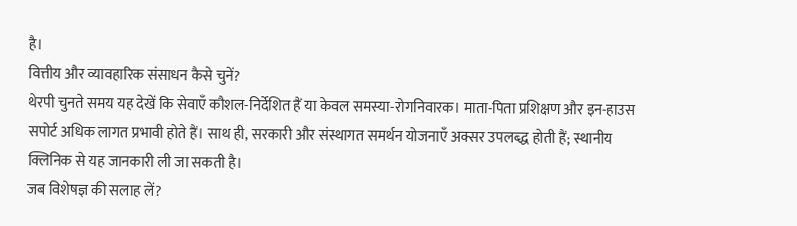है।
वित्तीय और व्यावहारिक संसाधन कैसे चुनें?
थेरपी चुनते समय यह देखें कि सेवाएँ कौशल-निर्देशित हैं या केवल समस्या-रोगनिवारक। माता-पिता प्रशिक्षण और इन-हाउस सपोर्ट अधिक लागत प्रभावी होते हैं। साथ ही, सरकारी और संस्थागत समर्थन योजनाएँ अक्सर उपलब्द्ध होती हैं; स्थानीय क्लिनिक से यह जानकारी ली जा सकती है।
जब विशेषज्ञ की सलाह लें?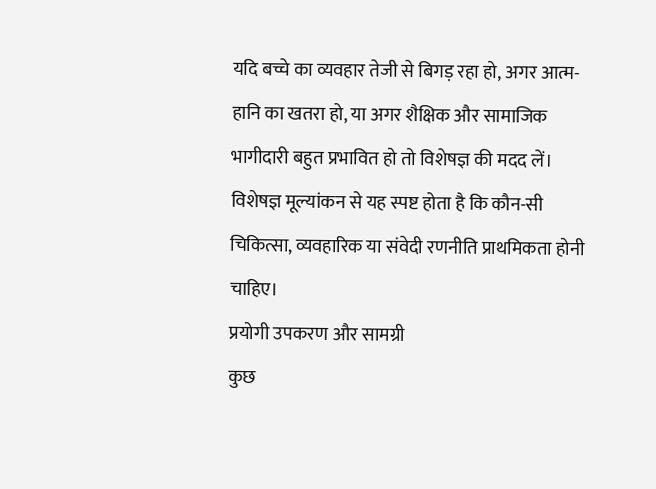यदि बच्चे का व्यवहार तेजी से बिगड़ रहा हो, अगर आत्म-हानि का खतरा हो, या अगर शैक्षिक और सामाजिक भागीदारी बहुत प्रभावित हो तो विशेषज्ञ की मदद लें। विशेषज्ञ मूल्यांकन से यह स्पष्ट होता है कि कौन-सी चिकित्सा, व्यवहारिक या संवेदी रणनीति प्राथमिकता होनी चाहिए।
प्रयोगी उपकरण और सामग्री
कुछ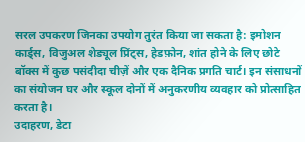सरल उपकरण जिनका उपयोग तुरंत किया जा सकता है: इमोशन कार्ड्स, विजुअल शेड्यूल प्रिंट्स, हेडफ़ोन, शांत होने के लिए छोटे बॉक्स में कुछ पसंदीदा चीज़ें और एक दैनिक प्रगति चार्ट। इन संसाधनों का संयोजन घर और स्कूल दोनों में अनुकरणीय व्यवहार को प्रोत्साहित करता है।
उदाहरण, डेटा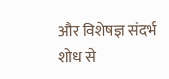और विशेषज्ञ संदर्भ
शोध से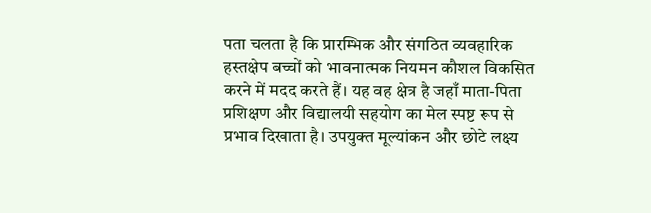पता चलता है कि प्रारम्भिक और संगठित व्यवहारिक हस्तक्षेप बच्चों को भावनात्मक नियमन कौशल विकसित करने में मदद करते हैं। यह वह क्षेत्र है जहाँ माता-पिता प्रशिक्षण और विद्यालयी सहयोग का मेल स्पष्ट रूप से प्रभाव दिखाता है। उपयुक्त मूल्यांकन और छोटे लक्ष्य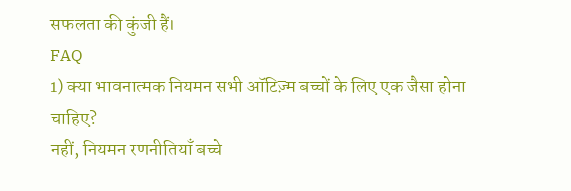सफलता की कुंजी हैं।
FAQ
1) क्या भावनात्मक नियमन सभी ऑटिज़्म बच्चों के लिए एक जैसा होना चाहिए?
नहीं, नियमन रणनीतियाँ बच्चे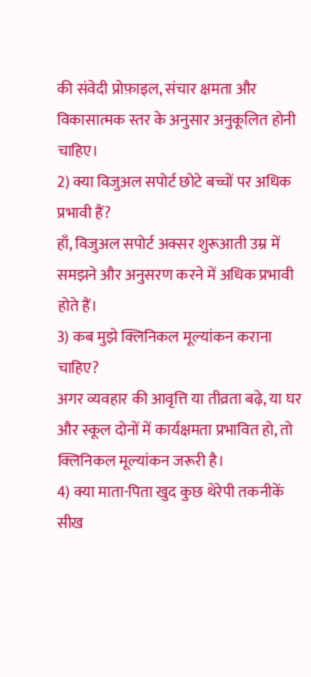की संवेदी प्रोफ़ाइल, संचार क्षमता और विकासात्मक स्तर के अनुसार अनुकूलित होनी चाहिए।
2) क्या विजुअल सपोर्ट छोटे बच्चों पर अधिक प्रभावी हैं?
हाँ, विजुअल सपोर्ट अक्सर शुरूआती उम्र में समझने और अनुसरण करने में अधिक प्रभावी होते हैं।
3) कब मुझे क्लिनिकल मूल्यांकन कराना चाहिए?
अगर व्यवहार की आवृत्ति या तीव्रता बढ़े, या घर और स्कूल दोनों में कार्यक्षमता प्रभावित हो, तो क्लिनिकल मूल्यांकन जरूरी है।
4) क्या माता-पिता खुद कुछ थेरेपी तकनीकें सीख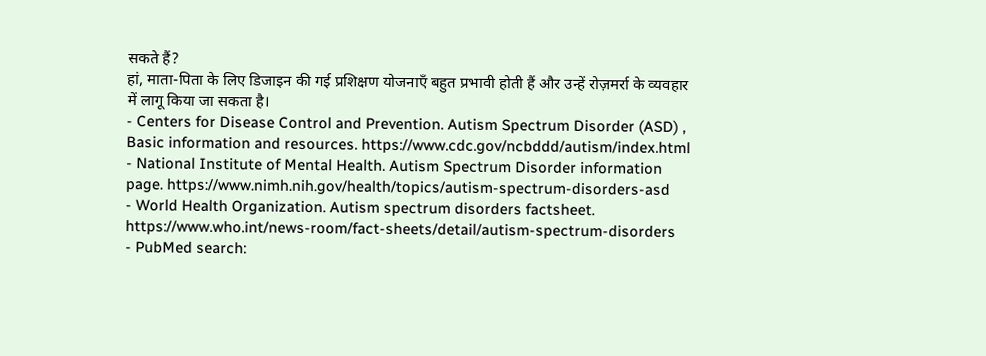सकते हैं?
हां, माता-पिता के लिए डिजाइन की गई प्रशिक्षण योजनाएँ बहुत प्रभावी होती हैं और उन्हें रोज़मर्रा के व्यवहार में लागू किया जा सकता है।
- Centers for Disease Control and Prevention. Autism Spectrum Disorder (ASD) , Basic information and resources. https://www.cdc.gov/ncbddd/autism/index.html
- National Institute of Mental Health. Autism Spectrum Disorder information page. https://www.nimh.nih.gov/health/topics/autism-spectrum-disorders-asd
- World Health Organization. Autism spectrum disorders factsheet. https://www.who.int/news-room/fact-sheets/detail/autism-spectrum-disorders
- PubMed search: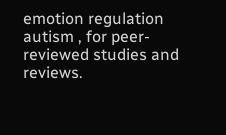emotion regulation autism , for peer-reviewed studies and reviews.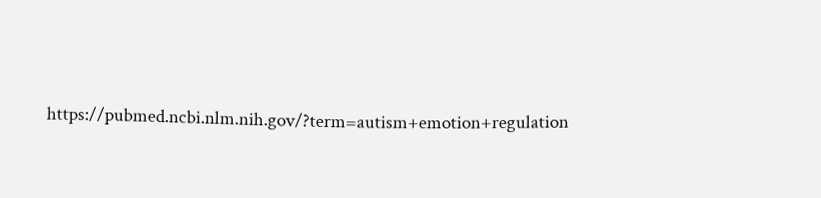https://pubmed.ncbi.nlm.nih.gov/?term=autism+emotion+regulation